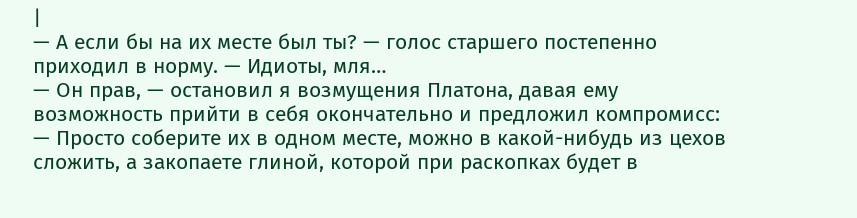|
— А если бы на их месте был ты? — голос старшего постепенно приходил в норму. — Идиоты, мля…
— Он прав, — остановил я возмущения Платона, давая ему возможность прийти в себя окончательно и предложил компромисс: — Просто соберите их в одном месте, можно в какой-нибудь из цехов сложить, а закопаете глиной, которой при раскопках будет в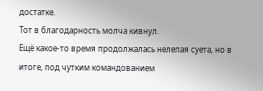достатке.
Тот в благодарность молча кивнул.
Ещё какое-то время продолжалась нелепая суета, но в итоге, под чутким командованием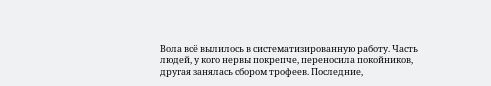Вола всё вылилось в систематизированную работу. Часть людей, у кого нервы покрепче, переносила покойников, другая занялась сбором трофеев. Последние,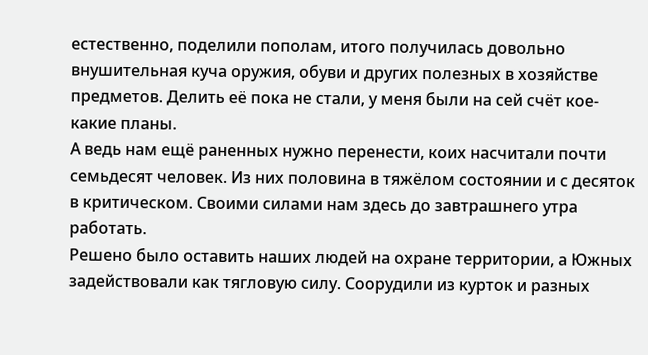естественно, поделили пополам, итого получилась довольно внушительная куча оружия, обуви и других полезных в хозяйстве предметов. Делить её пока не стали, у меня были на сей счёт кое-какие планы.
А ведь нам ещё раненных нужно перенести, коих насчитали почти семьдесят человек. Из них половина в тяжёлом состоянии и с десяток в критическом. Своими силами нам здесь до завтрашнего утра работать.
Решено было оставить наших людей на охране территории, а Южных задействовали как тягловую силу. Соорудили из курток и разных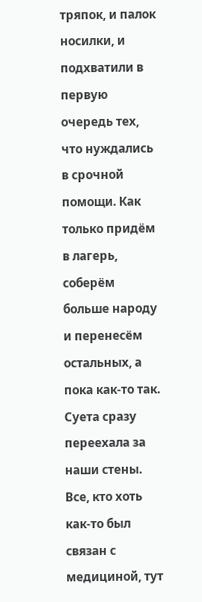тряпок, и палок носилки, и подхватили в первую очередь тех, что нуждались в срочной помощи. Как только придём в лагерь, соберём больше народу и перенесём остальных, а пока как-то так.
Суета сразу переехала за наши стены. Все, кто хоть как-то был связан с медициной, тут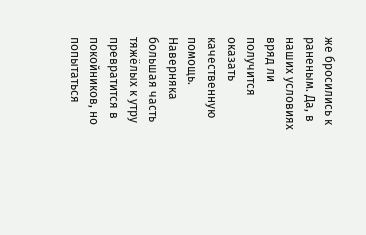же бросились к раненым. Да, в наших условиях вряд ли получится оказать качественную помощь. Наверняка большая часть тяжёлых к утру превратится в покойников, но попытаться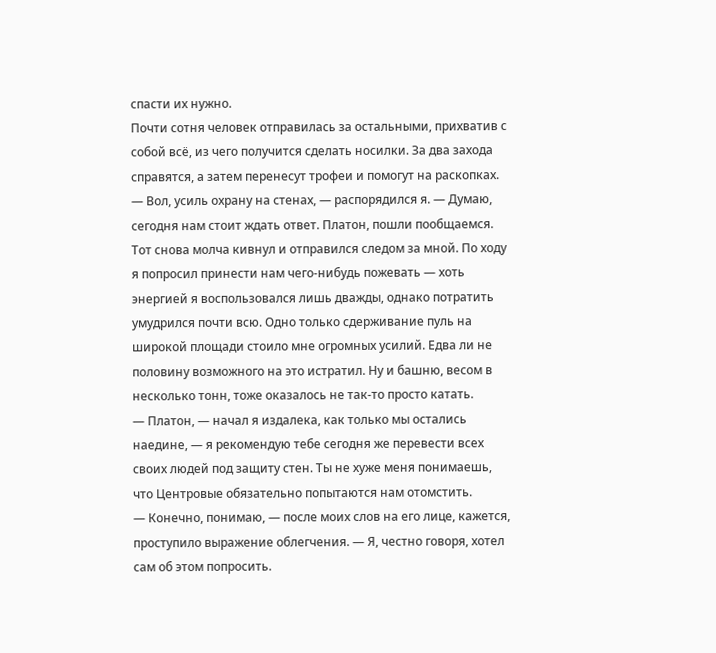спасти их нужно.
Почти сотня человек отправилась за остальными, прихватив с собой всё, из чего получится сделать носилки. За два захода справятся, а затем перенесут трофеи и помогут на раскопках.
— Вол, усиль охрану на стенах, — распорядился я. — Думаю, сегодня нам стоит ждать ответ. Платон, пошли пообщаемся.
Тот снова молча кивнул и отправился следом за мной. По ходу я попросил принести нам чего-нибудь пожевать — хоть энергией я воспользовался лишь дважды, однако потратить умудрился почти всю. Одно только сдерживание пуль на широкой площади стоило мне огромных усилий. Едва ли не половину возможного на это истратил. Ну и башню, весом в несколько тонн, тоже оказалось не так-то просто катать.
— Платон, — начал я издалека, как только мы остались наедине, — я рекомендую тебе сегодня же перевести всех своих людей под защиту стен. Ты не хуже меня понимаешь, что Центровые обязательно попытаются нам отомстить.
— Конечно, понимаю, — после моих слов на его лице, кажется, проступило выражение облегчения. — Я, честно говоря, хотел сам об этом попросить.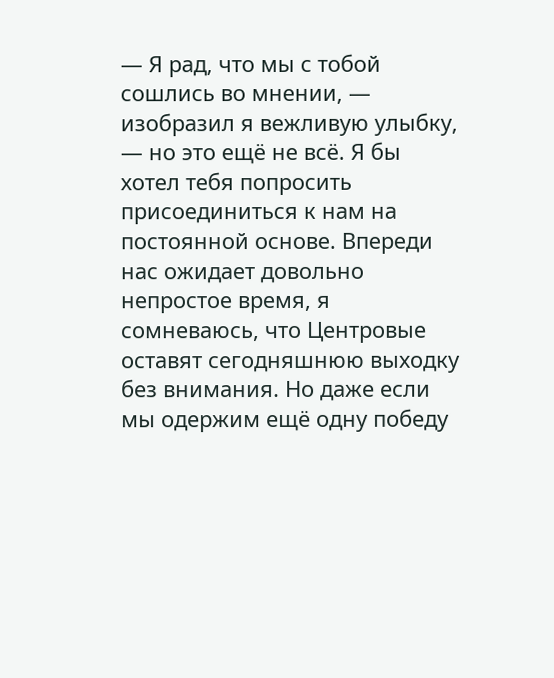— Я рад, что мы с тобой сошлись во мнении, — изобразил я вежливую улыбку, — но это ещё не всё. Я бы хотел тебя попросить присоединиться к нам на постоянной основе. Впереди нас ожидает довольно непростое время, я сомневаюсь, что Центровые оставят сегодняшнюю выходку без внимания. Но даже если мы одержим ещё одну победу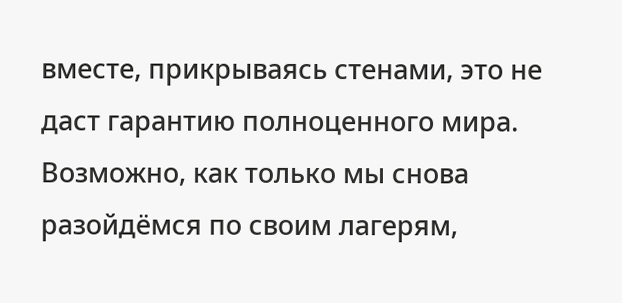вместе, прикрываясь стенами, это не даст гарантию полноценного мира. Возможно, как только мы снова разойдёмся по своим лагерям,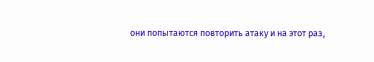они попытаются повторить атаку и на этот раз,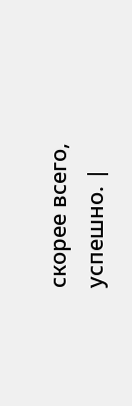скорее всего, успешно. |